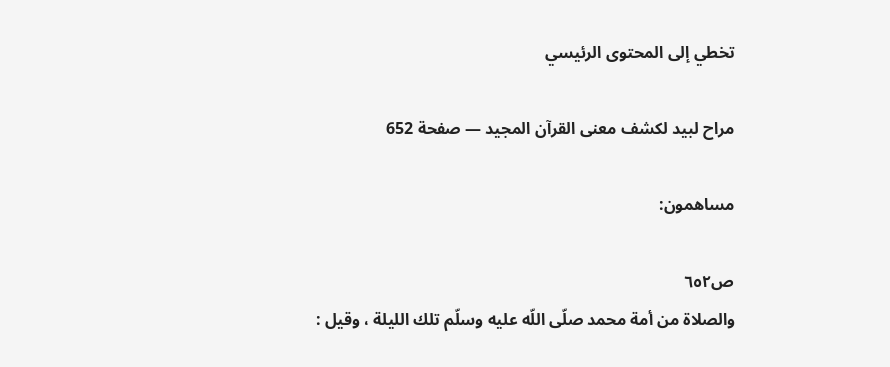تخطي إلى المحتوى الرئيسي

مراح لبيد لكشف معنى القرآن المجيد — صفحة 652

مساهمون:

ص٦٥٢
والصلاة من أمة محمد صلّى اللّه عليه وسلّم تلك الليلة ، وقيل :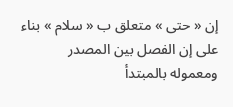إن « حتى » متعلق ب « سلام » بناء على إن الفصل بين المصدر ومعموله بالمبتدأ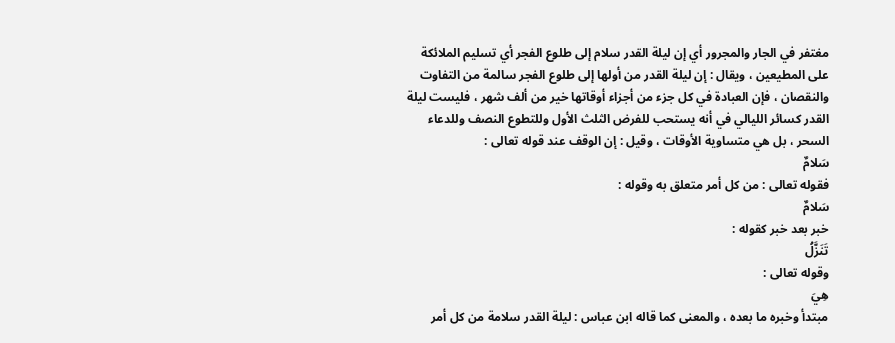مغتفر في الجار والمجرور أي إن ليلة القدر سلام إلى طلوع الفجر أي تسليم الملائكة على المطيعين ، ويقال : إن ليلة القدر من أولها إلى طلوع الفجر سالمة من التفاوت والنقصان ، فإن العبادة في كل جزء من أجزاء أوقاتها خير من ألف شهر ، فليست ليلة القدر كسائر الليالي في أنه يستحب للفرض الثلث الأول وللتطوع النصف وللدعاء السحر ، بل هي متساوية الأوقات ، وقيل : إن الوقف عند قوله تعالى :
سَلامٌ
فقوله تعالى : من كل أمر متعلق به وقوله :
سَلامٌ
خبر بعد خبر كقوله :
تَنَزَّلُ
وقوله تعالى :
هِيَ
مبتدأ وخبره ما بعده ، والمعنى كما قاله ابن عباس : ليلة القدر سلامة من كل أمر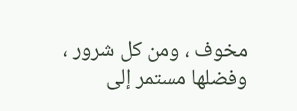مخوف ، ومن كل شرور ، وفضلها مستمر إلى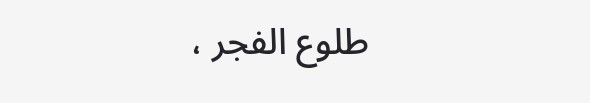طلوع الفجر ،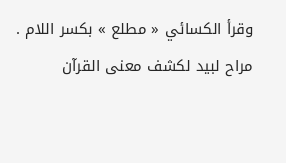وقرأ الكسائي « مطلع » بكسر اللام .
مراح لبيد لكشف معنى القرآن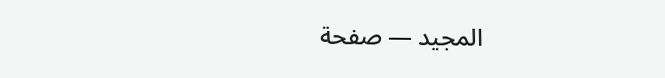المجيد — صفحة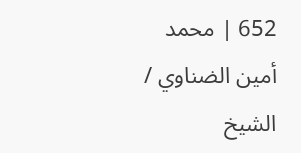652 | محمد أمين الضناوي / الشيخ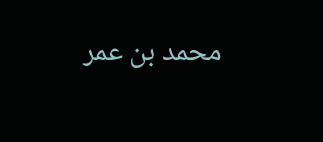محمد بن عمر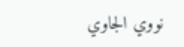نووي الجاوي